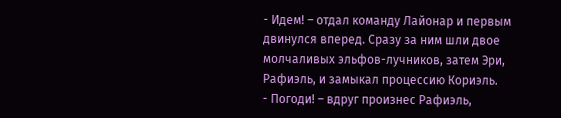- Идем! – отдал команду Лайонар и первым двинулся вперед. Сразу за ним шли двое молчаливых эльфов-лучников, затем Эри, Рафиэль, и замыкал процессию Кориэль.
- Погоди! – вдруг произнес Рафиэль,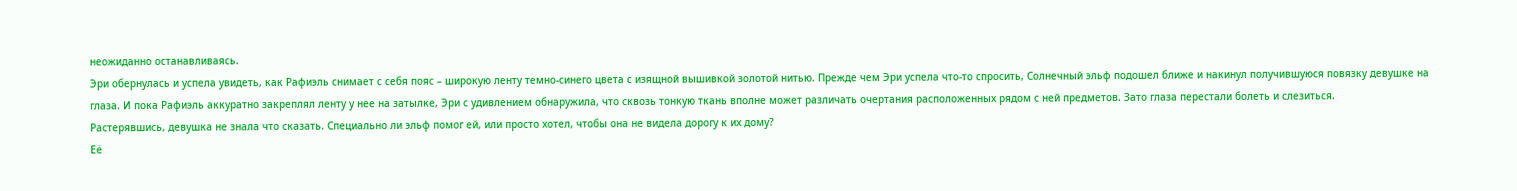неожиданно останавливаясь.
Эри обернулась и успела увидеть, как Рафиэль снимает с себя пояс – широкую ленту темно-синего цвета с изящной вышивкой золотой нитью. Прежде чем Эри успела что-то спросить, Солнечный эльф подошел ближе и накинул получившуюся повязку девушке на глаза. И пока Рафиэль аккуратно закреплял ленту у нее на затылке, Эри с удивлением обнаружила, что сквозь тонкую ткань вполне может различать очертания расположенных рядом с ней предметов. Зато глаза перестали болеть и слезиться.
Растерявшись, девушка не знала что сказать. Специально ли эльф помог ей, или просто хотел, чтобы она не видела дорогу к их дому?
Её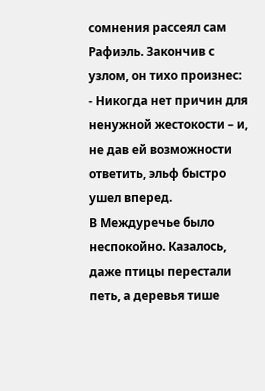сомнения рассеял сам Рафиэль. Закончив с узлом, он тихо произнес:
- Никогда нет причин для ненужной жестокости – и, не дав ей возможности ответить, эльф быстро ушел вперед.
В Междуречье было неспокойно. Казалось, даже птицы перестали петь, а деревья тише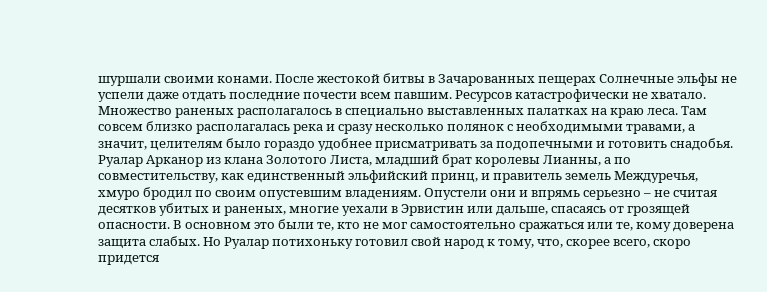шуршали своими конами. После жестокой битвы в Зачарованных пещерах Солнечные эльфы не успели даже отдать последние почести всем павшим. Ресурсов катастрофически не хватало. Множество раненых располагалось в специально выставленных палатках на краю леса. Там совсем близко располагалась река и сразу несколько полянок с необходимыми травами, а значит, целителям было гораздо удобнее присматривать за подопечными и готовить снадобья.
Руалар Арканор из клана Золотого Листа, младший брат королевы Лианны, а по совместительству, как единственный эльфийский принц, и правитель земель Междуречья, хмуро бродил по своим опустевшим владениям. Опустели они и впрямь серьезно – не считая десятков убитых и раненых, многие уехали в Эрвистин или дальше, спасаясь от грозящей опасности. В основном это были те, кто не мог самостоятельно сражаться или те, кому доверена защита слабых. Но Руалар потихоньку готовил свой народ к тому, что, скорее всего, скоро придется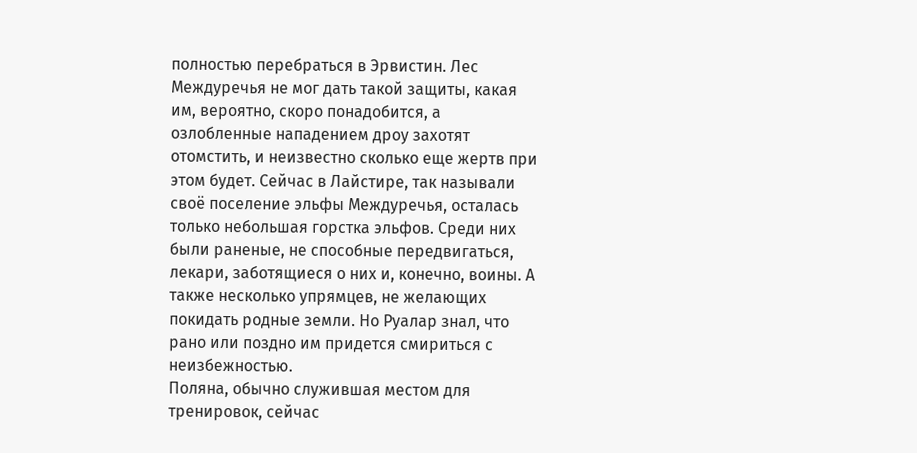полностью перебраться в Эрвистин. Лес Междуречья не мог дать такой защиты, какая им, вероятно, скоро понадобится, а озлобленные нападением дроу захотят отомстить, и неизвестно сколько еще жертв при этом будет. Сейчас в Лайстире, так называли своё поселение эльфы Междуречья, осталась только небольшая горстка эльфов. Среди них были раненые, не способные передвигаться, лекари, заботящиеся о них и, конечно, воины. А также несколько упрямцев, не желающих покидать родные земли. Но Руалар знал, что рано или поздно им придется смириться с неизбежностью.
Поляна, обычно служившая местом для тренировок, сейчас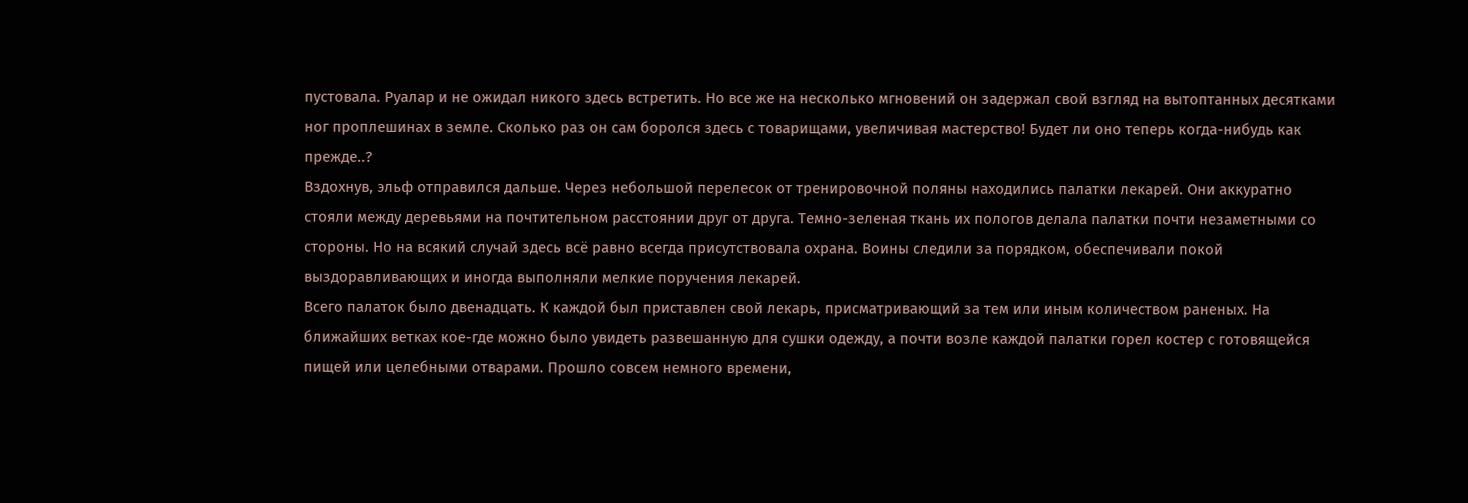пустовала. Руалар и не ожидал никого здесь встретить. Но все же на несколько мгновений он задержал свой взгляд на вытоптанных десятками ног проплешинах в земле. Сколько раз он сам боролся здесь с товарищами, увеличивая мастерство! Будет ли оно теперь когда-нибудь как прежде..?
Вздохнув, эльф отправился дальше. Через небольшой перелесок от тренировочной поляны находились палатки лекарей. Они аккуратно стояли между деревьями на почтительном расстоянии друг от друга. Темно-зеленая ткань их пологов делала палатки почти незаметными со стороны. Но на всякий случай здесь всё равно всегда присутствовала охрана. Воины следили за порядком, обеспечивали покой выздоравливающих и иногда выполняли мелкие поручения лекарей.
Всего палаток было двенадцать. К каждой был приставлен свой лекарь, присматривающий за тем или иным количеством раненых. На ближайших ветках кое-где можно было увидеть развешанную для сушки одежду, а почти возле каждой палатки горел костер с готовящейся пищей или целебными отварами. Прошло совсем немного времени,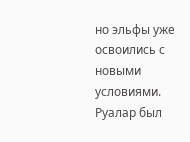но эльфы уже освоились с новыми условиями. Руалар был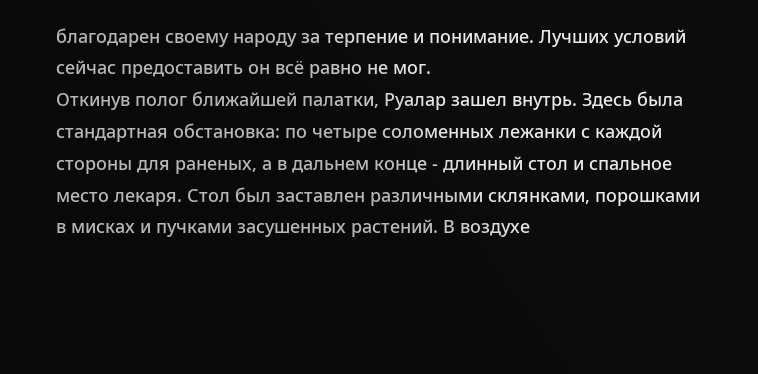благодарен своему народу за терпение и понимание. Лучших условий сейчас предоставить он всё равно не мог.
Откинув полог ближайшей палатки, Руалар зашел внутрь. Здесь была стандартная обстановка: по четыре соломенных лежанки с каждой стороны для раненых, а в дальнем конце - длинный стол и спальное место лекаря. Стол был заставлен различными склянками, порошками в мисках и пучками засушенных растений. В воздухе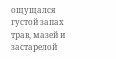ощущался густой запах трав, мазей и застарелой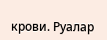крови. Руалар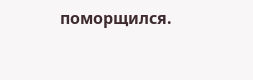поморщился.